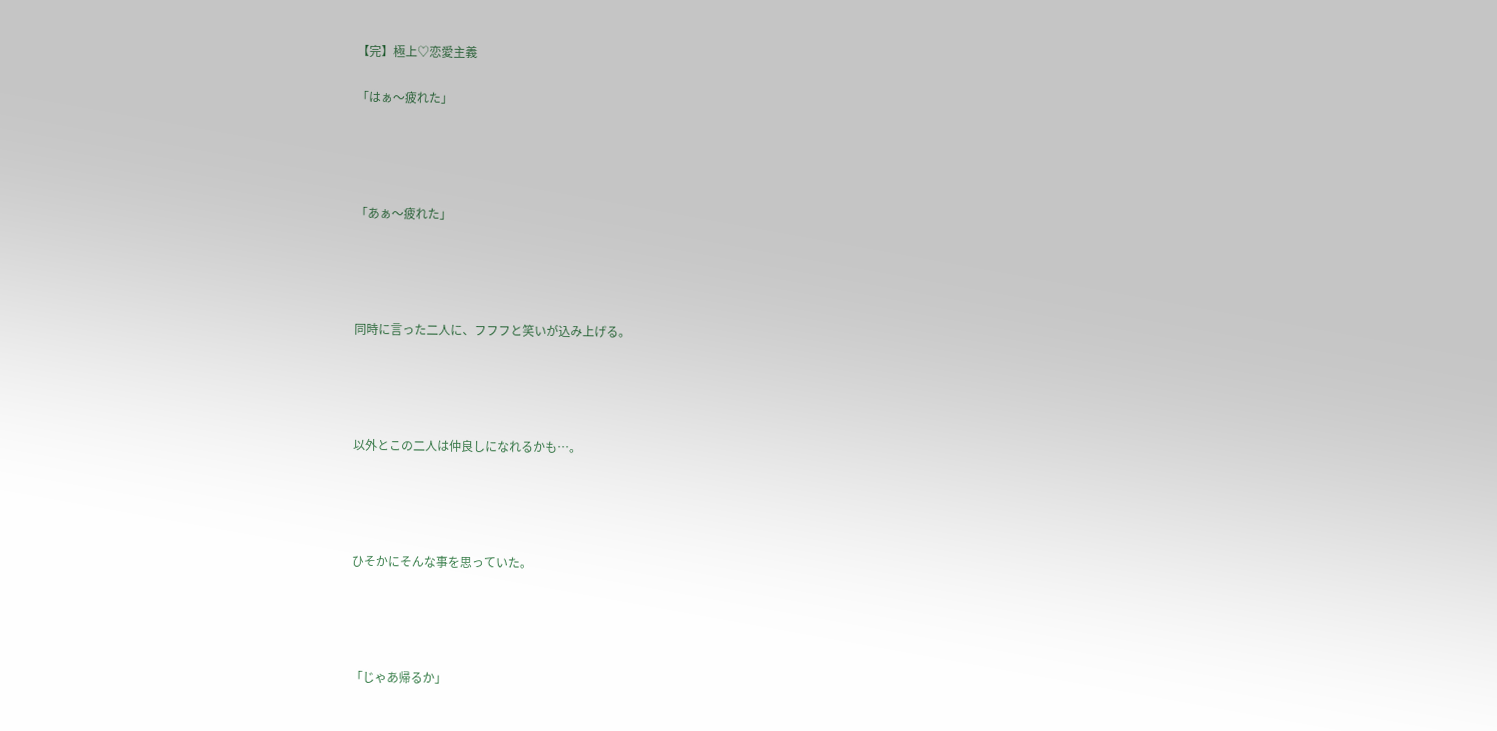【完】極上♡恋愛主義

「はぁ〜疲れた」




「あぁ〜疲れた」




同時に言った二人に、フフフと笑いが込み上げる。




以外とこの二人は仲良しになれるかも…。




ひそかにそんな事を思っていた。




「じゃあ帰るか」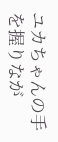ユカちゃんの手を握りなが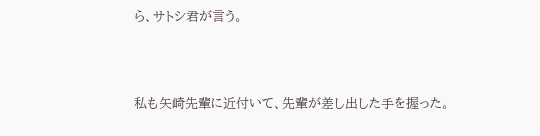ら、サトシ君が言う。




私も矢崎先輩に近付いて、先輩が差し出した手を握った。